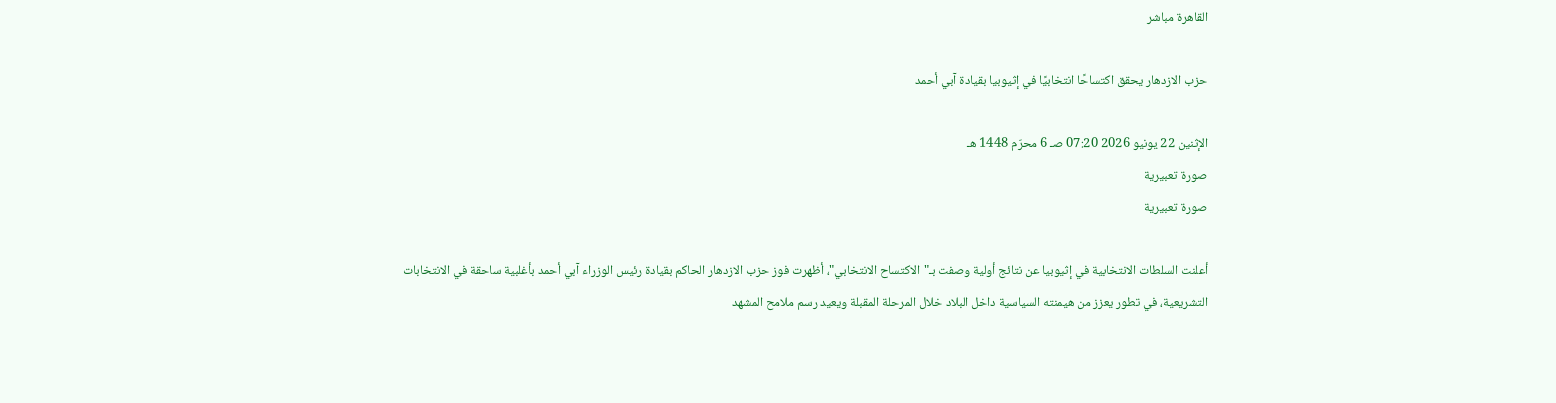القاهرة مباشر

حزب الازدهار يحقق اكتساحًا انتخابيًا في إثيوبيا بقيادة آبي أحمد

الإثنين 22 يونيو 2026 07:20 صـ 6 محرّم 1448 هـ
صورة تعبيرية
صورة تعبيرية

أعلنت السلطات الانتخابية في إثيوبيا عن نتائج أولية وصفت بـ"الاكتساح الانتخابي"، أظهرت فوز حزب الازدهار الحاكم بقيادة رئيس الوزراء آبي أحمد بأغلبية ساحقة في الانتخابات التشريعية، في تطور يعزز من هيمنته السياسية داخل البلاد خلال المرحلة المقبلة ويعيد رسم ملامح المشهد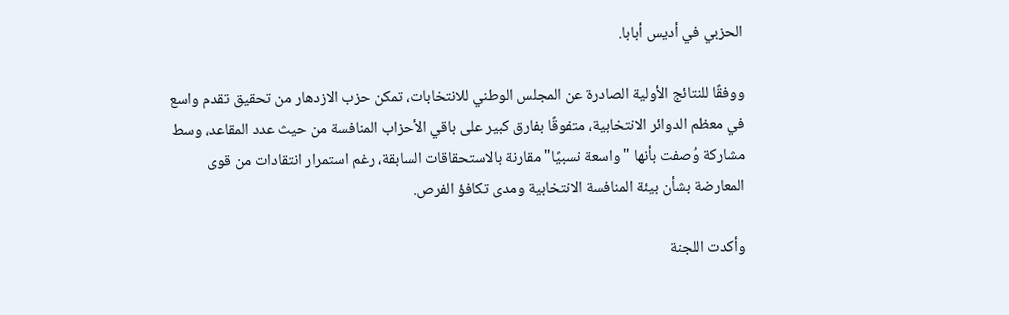الحزبي في أديس أبابا.

ووفقًا للنتائج الأولية الصادرة عن المجلس الوطني للانتخابات، تمكن حزب الازدهار من تحقيق تقدم واسع في معظم الدوائر الانتخابية، متفوقًا بفارق كبير على باقي الأحزاب المنافسة من حيث عدد المقاعد، وسط مشاركة وُصفت بأنها "واسعة نسبيًا" مقارنة بالاستحقاقات السابقة، رغم استمرار انتقادات من قوى المعارضة بشأن بيئة المنافسة الانتخابية ومدى تكافؤ الفرص.

وأكدت اللجنة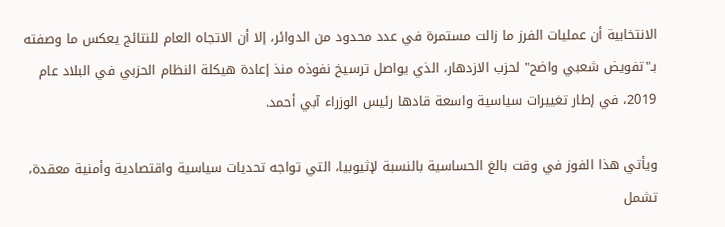الانتخابية أن عمليات الفرز ما زالت مستمرة في عدد محدود من الدوائر، إلا أن الاتجاه العام للنتائج يعكس ما وصفته بـ"تفويض شعبي واضح" لحزب الازدهار، الذي يواصل ترسيخ نفوذه منذ إعادة هيكلة النظام الحزبي في البلاد عام 2019، في إطار تغييرات سياسية واسعة قادها رئيس الوزراء آبي أحمد.

ويأتي هذا الفوز في وقت بالغ الحساسية بالنسبة لإثيوبيا، التي تواجه تحديات سياسية واقتصادية وأمنية معقدة، تشمل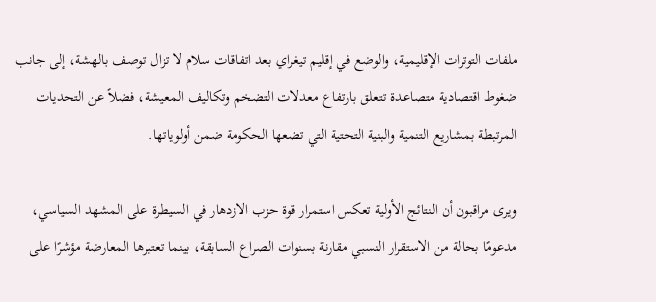ملفات التوترات الإقليمية، والوضع في إقليم تيغراي بعد اتفاقات سلام لا تزال توصف بالهشة، إلى جانب ضغوط اقتصادية متصاعدة تتعلق بارتفاع معدلات التضخم وتكاليف المعيشة، فضلاً عن التحديات المرتبطة بمشاريع التنمية والبنية التحتية التي تضعها الحكومة ضمن أولوياتها.

ويرى مراقبون أن النتائج الأولية تعكس استمرار قوة حزب الازدهار في السيطرة على المشهد السياسي، مدعومًا بحالة من الاستقرار النسبي مقارنة بسنوات الصراع السابقة، بينما تعتبرها المعارضة مؤشرًا على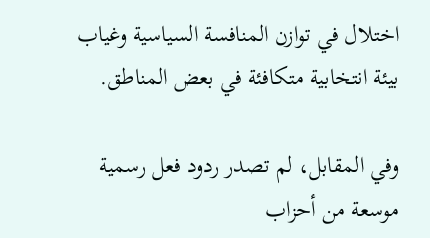اختلال في توازن المنافسة السياسية وغياب بيئة انتخابية متكافئة في بعض المناطق.

وفي المقابل، لم تصدر ردود فعل رسمية موسعة من أحزاب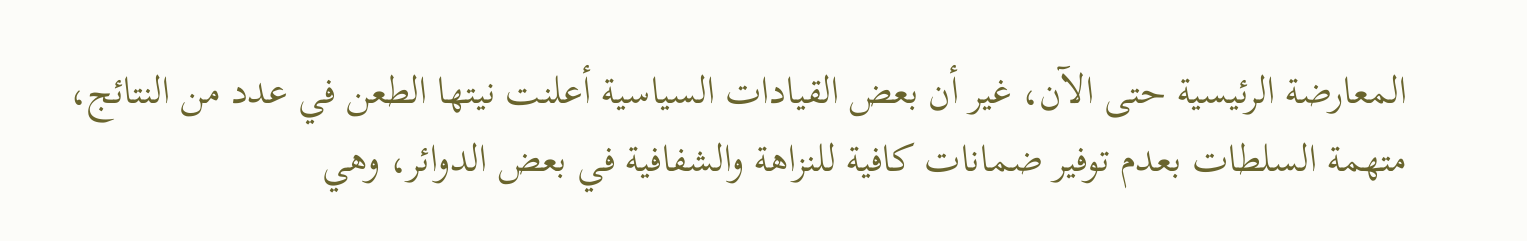المعارضة الرئيسية حتى الآن، غير أن بعض القيادات السياسية أعلنت نيتها الطعن في عدد من النتائج، متهمة السلطات بعدم توفير ضمانات كافية للنزاهة والشفافية في بعض الدوائر، وهي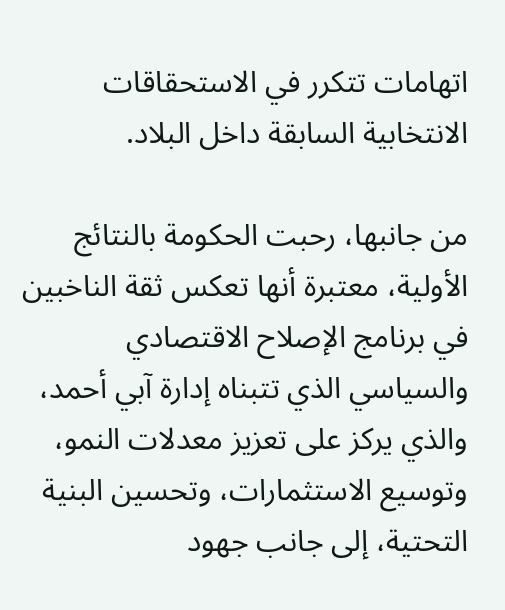اتهامات تتكرر في الاستحقاقات الانتخابية السابقة داخل البلاد.

من جانبها، رحبت الحكومة بالنتائج الأولية، معتبرة أنها تعكس ثقة الناخبين في برنامج الإصلاح الاقتصادي والسياسي الذي تتبناه إدارة آبي أحمد، والذي يركز على تعزيز معدلات النمو، وتوسيع الاستثمارات، وتحسين البنية التحتية، إلى جانب جهود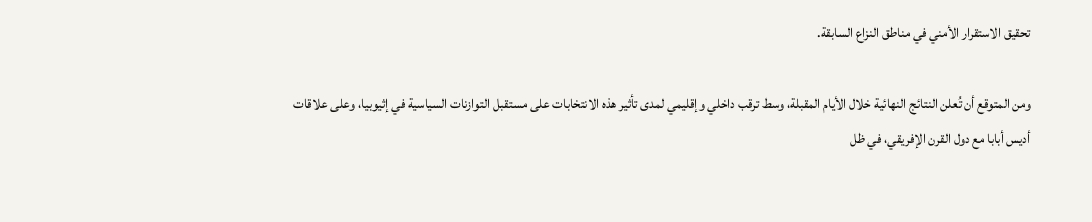تحقيق الاستقرار الأمني في مناطق النزاع السابقة.

ومن المتوقع أن تُعلن النتائج النهائية خلال الأيام المقبلة، وسط ترقب داخلي وإقليمي لمدى تأثير هذه الانتخابات على مستقبل التوازنات السياسية في إثيوبيا، وعلى علاقات أديس أبابا مع دول القرن الإفريقي، في ظل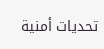تحديات أمنية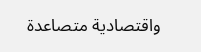واقتصادية متصاعدة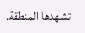تشهدها المنطقة.